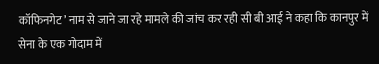कॉफिनगेट’ नाम से जाने जा रहे मामले की जांच कर रही सी बी आई ने कहा कि कानपुर में सेना के एक गोदाम में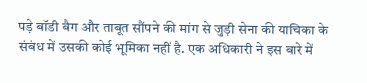पड़े बॉडी बैग और ताबूत सौंपने की मांग से जुड़ी सेना की याचिका के संबंध में उसकी कोई भूमिका नहीं है. एक अधिकारी ने इस बारे में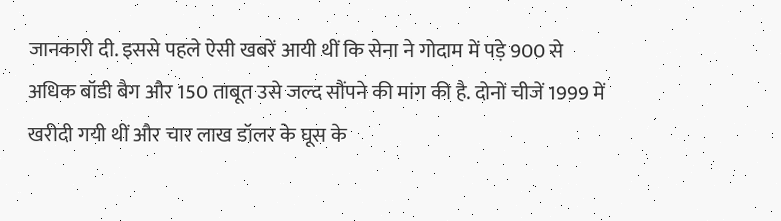जानकारी दी. इससे पहले ऐसी खबरें आयी थीं कि सेना ने गोदाम में पड़े 900 से अधिक बॉडी बैग और 150 ताबूत उसे जल्द सौंपने की मांग की है. दोनों चीजें 1999 में खरीदी गयी थीं और चार लाख डॉलर के घूस के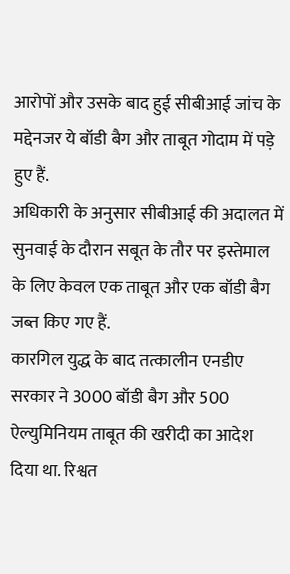आरोपों और उसके बाद हुई सीबीआई जांच के मद्देनजर ये बॉडी बैग और ताबूत गोदाम में पड़े हुए हैं.
अधिकारी के अनुसार सीबीआई की अदालत में सुनवाई के दौरान सबूत के तौर पर इस्तेमाल के लिए केवल एक ताबूत और एक बॉडी बैग जब्त किए गए हैं.
कारगिल युद्ध के बाद तत्कालीन एनडीए सरकार ने 3000 बॉडी बैग और 500 ऐल्युमिनियम ताबूत की खरीदी का आदेश दिया था. रिश्वत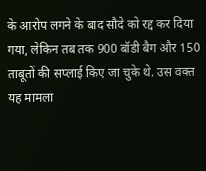के आरोप लगने के बाद सौदे को रद्द कर दिया गया, लेकिन तब तक 900 बॉडी बैग और 150 ताबूतों की सप्लाई किए जा चुके थे. उस वक्त यह मामला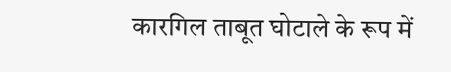कारगिल ताबूत घोटाले के रूप में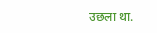उछला था.